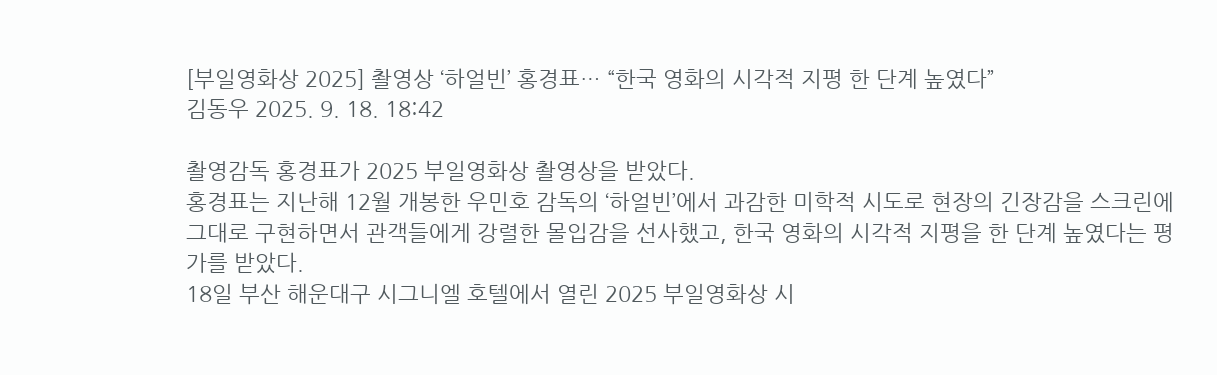[부일영화상 2025] 촬영상 ‘하얼빈’ 홍경표… “한국 영화의 시각적 지평 한 단계 높였다”
김동우 2025. 9. 18. 18:42

촬영감독 홍경표가 2025 부일영화상 촬영상을 받았다.
홍경표는 지난해 12월 개봉한 우민호 감독의 ‘하얼빈’에서 과감한 미학적 시도로 현장의 긴장감을 스크린에 그대로 구현하면서 관객들에게 강렬한 몰입감을 선사했고, 한국 영화의 시각적 지평을 한 단계 높였다는 평가를 받았다.
18일 부산 해운대구 시그니엘 호텔에서 열린 2025 부일영화상 시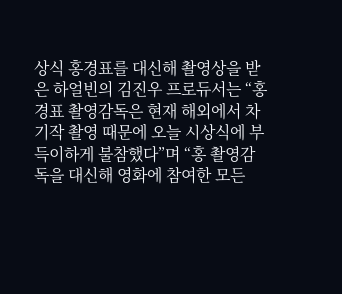상식 홍경표를 대신해 촬영상을 받은 하얼빈의 김진우 프로듀서는 “홍경표 촬영감독은 현재 해외에서 차기작 촬영 때문에 오늘 시상식에 부득이하게 불참했다”며 “홍 촬영감독을 대신해 영화에 참여한 모든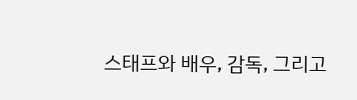스태프와 배우, 감독, 그리고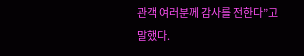관객 여러분께 감사를 전한다”고 말했다.